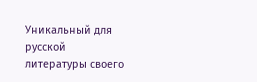Уникальный для русской литературы своего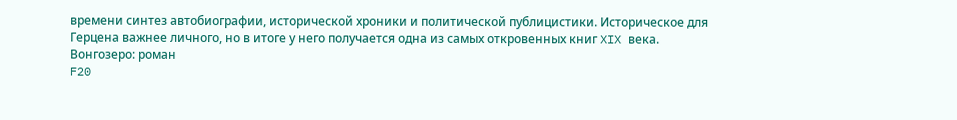времени синтез автобиографии, исторической хроники и политической публицистики. Историческое для Герцена важнее личного, но в итоге у него получается одна из самых откровенных книг XIX века.
Вонгозеро: роман
F20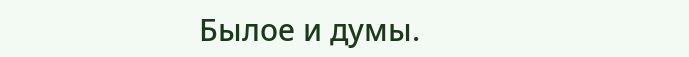Былое и думы.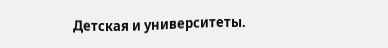Детская и университеты.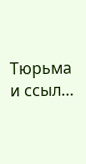Тюрьма и ссыл…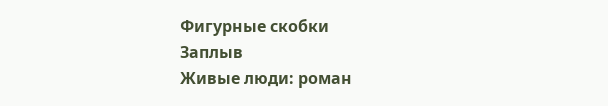Фигурные скобки
Заплыв
Живые люди: роман